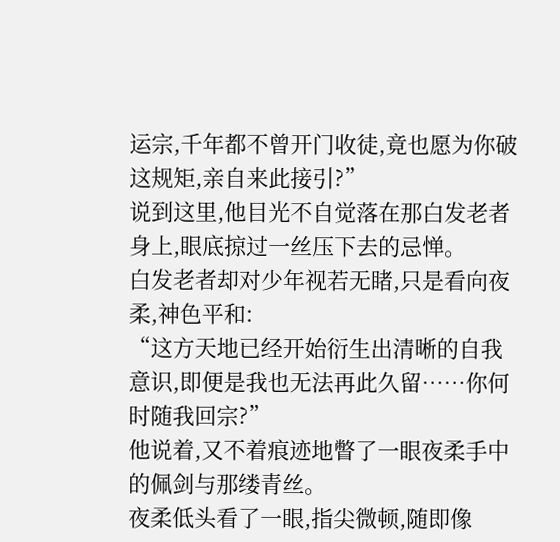运宗,千年都不曾开门收徒,竟也愿为你破这规矩,亲自来此接引?”
说到这里,他目光不自觉落在那白发老者身上,眼底掠过一丝压下去的忌惮。
白发老者却对少年视若无睹,只是看向夜柔,神色平和:
“这方天地已经开始衍生出清晰的自我意识,即便是我也无法再此久留……你何时随我回宗?”
他说着,又不着痕迹地瞥了一眼夜柔手中的佩剑与那缕青丝。
夜柔低头看了一眼,指尖微顿,随即像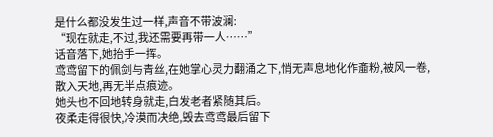是什么都没发生过一样,声音不带波澜:
“现在就走,不过,我还需要再带一人……”
话音落下,她抬手一挥。
鸢鸢留下的佩剑与青丝,在她掌心灵力翻涌之下,悄无声息地化作齑粉,被风一卷,散入天地,再无半点痕迹。
她头也不回地转身就走,白发老者紧随其后。
夜柔走得很快,冷漠而决绝,毁去鸢鸢最后留下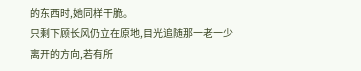的东西时,她同样干脆。
只剩下顾长风仍立在原地,目光追随那一老一少离开的方向,若有所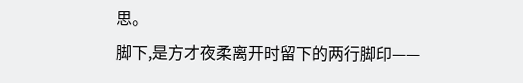思。
脚下,是方才夜柔离开时留下的两行脚印——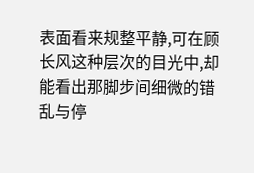表面看来规整平静,可在顾长风这种层次的目光中,却能看出那脚步间细微的错乱与停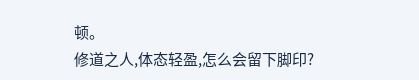顿。
修道之人,体态轻盈,怎么会留下脚印?